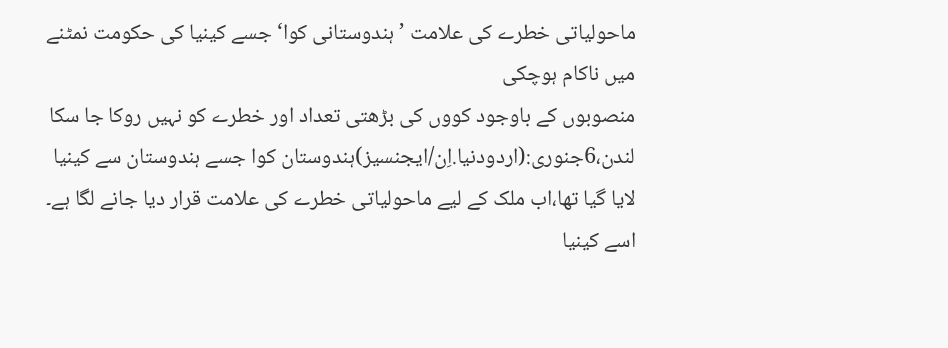ماحولیاتی خطرے کی علامت ’ہندوستانی کوا‘ جسے کینیا کی حکومت نمٹنے میں ناکام ہوچکی
منصوبوں کے باوجود کووں کی بڑھتی تعداد اور خطرے کو نہیں روکا جا سکا
لندن،6جنوری:(اردودنیا.اِن/ایجنسیز)ہندوستان کوا جسے ہندوستان سے کینیا لایا گیا تھا،اب ملک کے لیے ماحولیاتی خطرے کی علامت قرار دیا جانے لگا ہے۔ اسے کینیا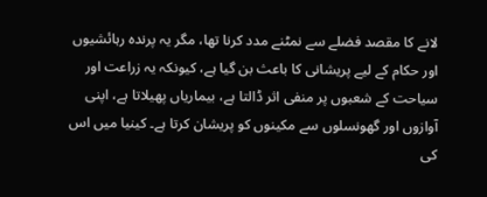لانے کا مقصد فضلے سے نمٹنے مدد کرنا تھا، مگر یہ پرندہ رہائشیوں اور حکام کے لیے پریشانی کا باعث بن گیا ہے، کیونکہ یہ زراعت اور سیاحت کے شعبوں پر منفی اثر ڈالتا ہے، بیماریاں پھیلاتا ہے، اپنی آوازوں اور گھونسلوں سے مکینوں کو پریشان کرتا ہے۔ کینیا میں اس کی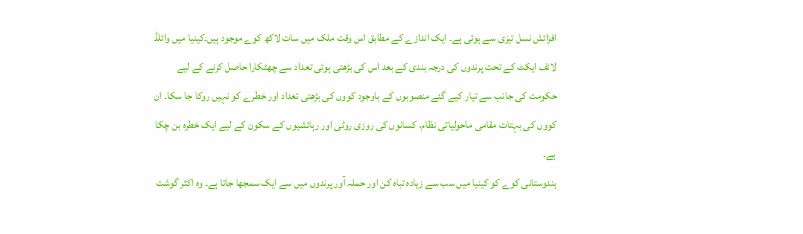افزائش نسل تیزی سے ہوئی ہے۔ ایک اندازے کے مطابق اس وقت ملک میں سات لاکھ کوے موجود ہیں۔کینیا میں وائلڈ لائف ایکٹ کے تحت پرندوں کی درجہ بندی کے بعد اس کی بڑھتی ہوئی تعداد سے چھٹکارا حاصل کرنے کے لیے حکومت کی جانب سے تیار کیے گئے منصوبوں کے باوجود کووں کی بڑھتی تعداد اور خطرے کو نہیں روکا جا سکا۔ ان کووں کی بہتات مقامی ماحولیاتی نظام، کسانوں کی روزی روٹی اور رہائشیوں کے سکون کے لیے ایک خطرہ بن چکا ہے۔
ہندوستانی کوے کو کینیا میں سب سے زیادہ تباہ کن اور حملہ آور پرندوں میں سے ایک سمجھا جاتا ہے۔ وہ اکثر گوشت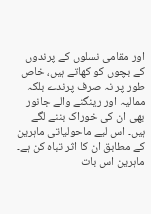اور مقامی نسلوں کے پرندوں کے بچوں کو کھاتے ہیں، خاص طور پر نہ صرف پرندے بلکہ ممالیہ اور رینگنے والے جانور بھی ان کی خوراک بننے لگے ہیں۔ اس لیے ماحولیاتی ماہرین کے مطابق ان کا اثر تباہ کن ہے۔ ماہرین اس بات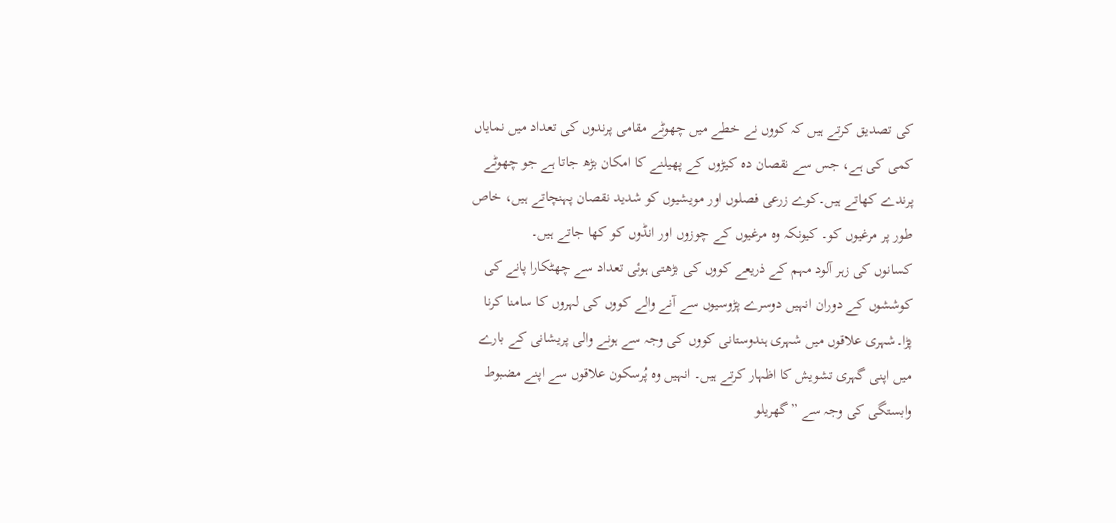کی تصدیق کرتے ہیں کہ کووں نے خطے میں چھوٹے مقامی پرندوں کی تعداد میں نمایاں کمی کی ہے، جس سے نقصان دہ کیڑوں کے پھیلنے کا امکان بڑھ جاتا ہے جو چھوٹے پرندے کھاتے ہیں۔کوے زرعی فصلوں اور مویشیوں کو شدید نقصان پہنچاتے ہیں، خاص طور پر مرغیوں کو۔ کیونکہ وہ مرغیوں کے چوزوں اور انڈوں کو کھا جاتے ہیں۔
کسانوں کی زہر آلود مہم کے ذریعے کووں کی بڑھتی ہوئی تعداد سے چھٹکارا پانے کی کوششوں کے دوران انہیں دوسرے پڑوسیوں سے آنے والے کووں کی لہروں کا سامنا کرنا پڑا۔شہری علاقوں میں شہری ہندوستانی کووں کی وجہ سے ہونے والی پریشانی کے بارے میں اپنی گہری تشویش کا اظہار کرتے ہیں۔ انہیں وہ پُرسکون علاقوں سے اپنے مضبوط وابستگی کی وجہ سے ”گھریلو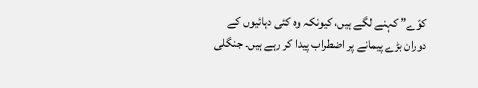کوّے” کہنے لگے ہیں، کیونکہ وہ کئی دہائیوں کے دوران بڑے پیمانے پر اضطراب پیدا کر رہے ہیں۔ جنگلی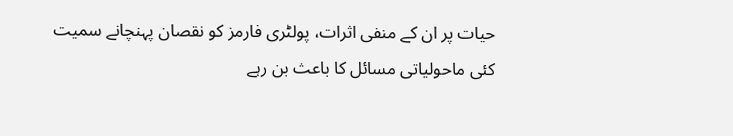حیات پر ان کے منفی اثرات، پولٹری فارمز کو نقصان پہنچانے سمیت کئی ماحولیاتی مسائل کا باعث بن رہے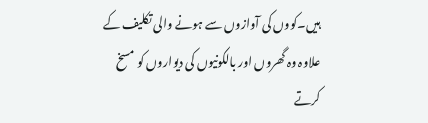ہیں۔کووں کی آوازوں سے ہونے والی تکلیف کے علاوہ وہ گھروں اور بالکونیوں کی دیواروں کو مسخ کرتے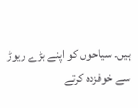ہیں۔ سیاحوں کو اپنے بڑے ریوڑ سے خوفزدہ کرتے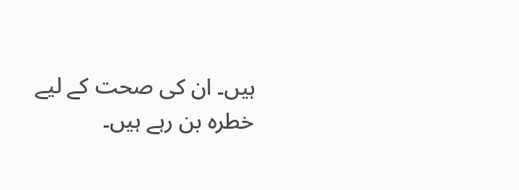ہیں۔ ان کی صحت کے لیے خطرہ بن رہے ہیں۔